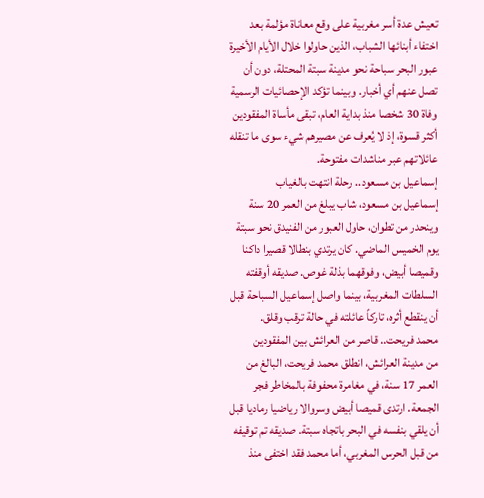تعيش عدة أسر مغربية على وقع معاناة مؤلمة بعد اختفاء أبنائها الشباب، الذين حاولوا خلال الأيام الأخيرة عبور البحر سباحة نحو مدينة سبتة المحتلة، دون أن تصل عنهم أي أخبار. وبينما تؤكد الإحصائيات الرسمية وفاة 30 شخصا منذ بداية العام، تبقى مأساة المفقودين أكثر قسوة، إذ لا يُعرف عن مصيرهم شيء سوى ما تنقله عائلاتهم عبر مناشدات مفتوحة.
إسماعيل بن مسعود.. رحلة انتهت بالغياب
إسماعيل بن مسعود، شاب يبلغ من العمر 20 سنة وينحدر من تطوان، حاول العبور من الفنيدق نحو سبتة يوم الخميس الماضي. كان يرتدي بنطالا قصيرا داكنا وقميصا أبيض، وفوقهما بذلة غوص. صديقه أوقفته السلطات المغربية، بينما واصل إسماعيل السباحة قبل أن ينقطع أثره، تاركاً عائلته في حالة ترقب وقلق.
محمد فريحت.. قاصر من العرائش بين المفقودين
من مدينة العرائش، انطلق محمد فريحت، البالغ من العمر 17 سنة، في مغامرة محفوفة بالمخاطر فجر الجمعة. ارتدى قميصا أبيض وسروالا رياضيا رماديا قبل أن يلقي بنفسه في البحر باتجاه سبتة. صديقه تم توقيفه من قبل الحرس المغربي، أما محمد فقد اختفى منذ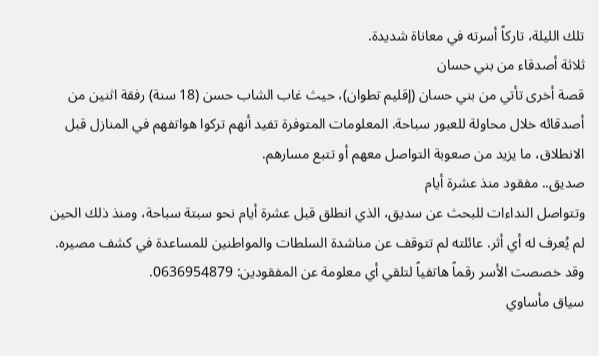تلك الليلة، تاركاً أسرته في معاناة شديدة.
ثلاثة أصدقاء من بني حسان
قصة أخرى تأتي من بني حسان (إقليم تطوان)، حيث غاب الشاب حسن (18 سنة) رفقة اثنين من أصدقائه خلال محاولة للعبور سباحة. المعلومات المتوفرة تفيد أنهم تركوا هواتفهم في المنازل قبل الانطلاق، ما يزيد من صعوبة التواصل معهم أو تتبع مسارهم.
صديق.. مفقود منذ عشرة أيام
وتتواصل النداءات للبحث عن سديق، الذي انطلق قبل عشرة أيام نحو سبتة سباحة، ومنذ ذلك الحين لم يُعرف له أي أثر. عائلته لم تتوقف عن مناشدة السلطات والمواطنين للمساعدة في كشف مصيره.
وقد خصصت الأسر رقماً هاتفياً لتلقي أي معلومة عن المفقودين: 0636954879.
سياق مأساوي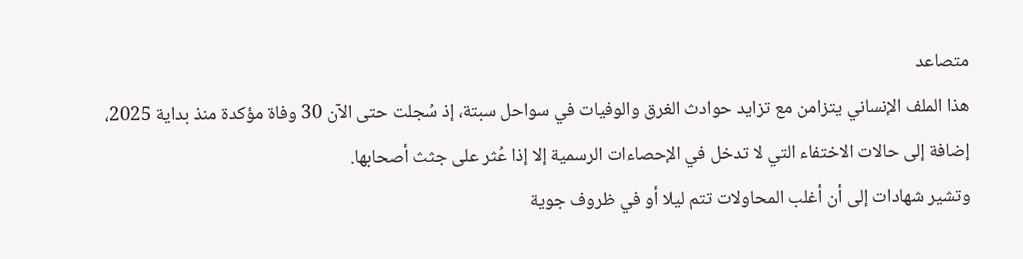متصاعد
هذا الملف الإنساني يتزامن مع تزايد حوادث الغرق والوفيات في سواحل سبتة، إذ سُجلت حتى الآن 30 وفاة مؤكدة منذ بداية 2025، إضافة إلى حالات الاختفاء التي لا تدخل في الإحصاءات الرسمية إلا إذا عُثر على جثث أصحابها.
وتشير شهادات إلى أن أغلب المحاولات تتم ليلا أو في ظروف جوية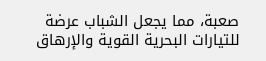صعبة، مما يجعل الشباب عرضة للتيارات البحرية القوية والإرهاق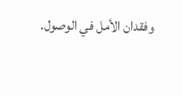وفقدان الأمل في الوصول.